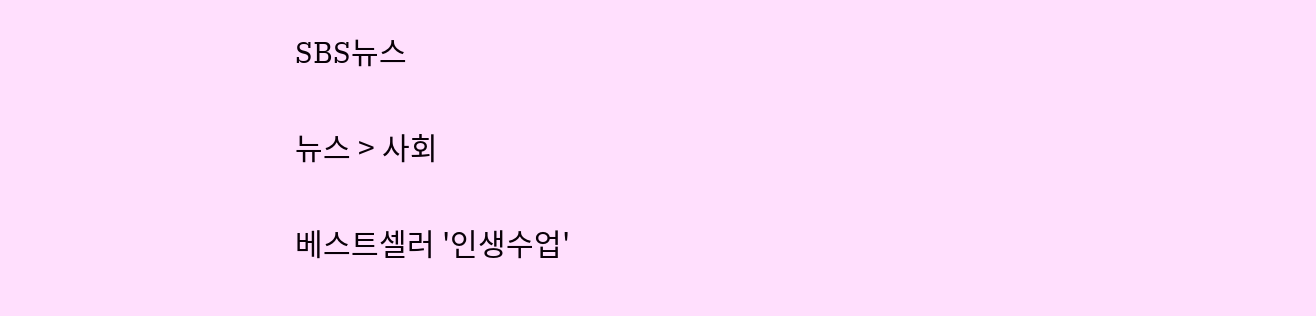SBS뉴스

뉴스 > 사회

베스트셀러 '인생수업'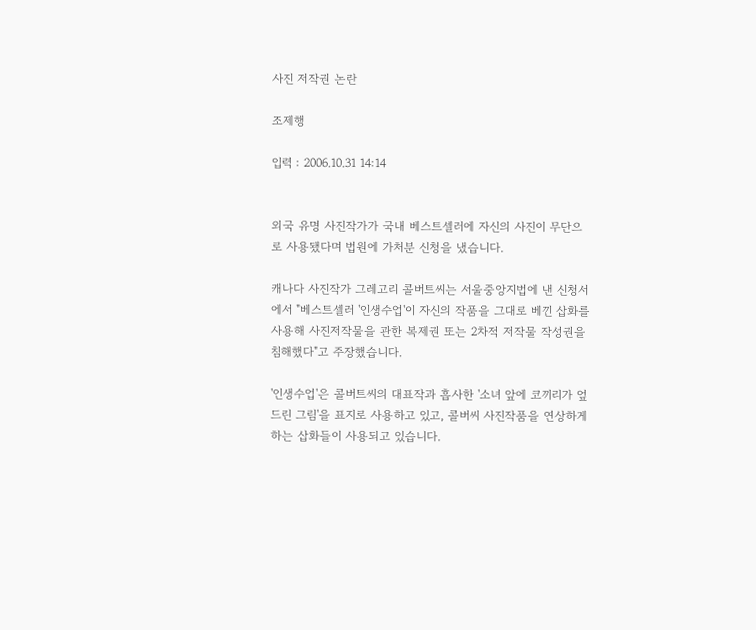사진 저작권 논란

조제행

입력 : 2006.10.31 14:14


외국 유명 사진작가가 국내 베스트셀러에 자신의 사진이 무단으로 사용됐다며 법원에 가처분 신청을 냈습니다.

캐나다 사진작가 그레고리 콜버트씨는 서울중앙지법에 낸 신청서에서 "베스트셀러 '인생수업'이 자신의 작품을 그대로 베낀 삽화를 사용해 사진저작물을 관한 복제권 또는 2차적 저작물 작성권을 침해했다"고 주장했습니다.

'인생수업'은 콜버트씨의 대표작과 흡사한 '소녀 앞에 코끼리가 엎드린 그림'을 표지로 사용하고 있고, 콜버씨 사진작품을 연상하게 하는 삽화들이 사용되고 있습니다.